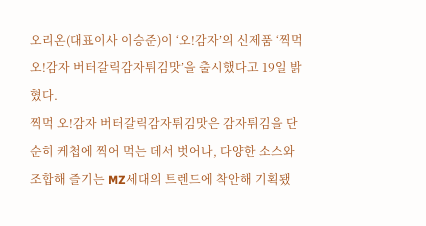오리온(대표이사 이승준)이 ‘오!감자’의 신제품 ‘찍먹 오!감자 버터갈릭감자튀김맛’을 출시했다고 19일 밝혔다.
찍먹 오!감자 버터갈릭감자튀김맛은 감자튀김을 단순히 케첩에 찍어 먹는 데서 벗어나, 다양한 소스와 조합해 즐기는 MZ세대의 트렌드에 착안해 기획됐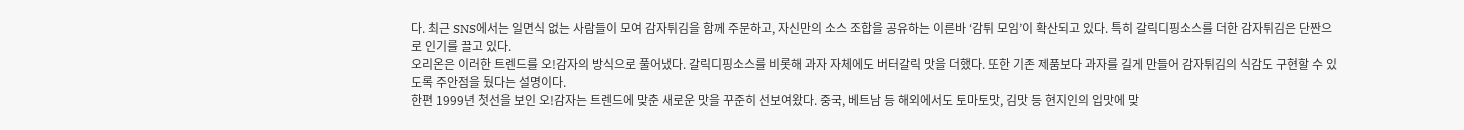다. 최근 SNS에서는 일면식 없는 사람들이 모여 감자튀김을 함께 주문하고, 자신만의 소스 조합을 공유하는 이른바 ‘감튀 모임’이 확산되고 있다. 특히 갈릭디핑소스를 더한 감자튀김은 단짠으로 인기를 끌고 있다.
오리온은 이러한 트렌드를 오!감자의 방식으로 풀어냈다. 갈릭디핑소스를 비롯해 과자 자체에도 버터갈릭 맛을 더했다. 또한 기존 제품보다 과자를 길게 만들어 감자튀김의 식감도 구현할 수 있도록 주안점을 뒀다는 설명이다.
한편 1999년 첫선을 보인 오!감자는 트렌드에 맞춘 새로운 맛을 꾸준히 선보여왔다. 중국, 베트남 등 해외에서도 토마토맛, 김맛 등 현지인의 입맛에 맞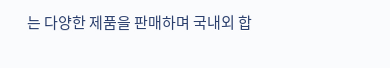는 다양한 제품을 판매하며 국내외 합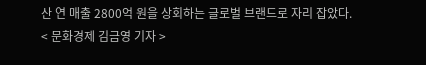산 연 매출 2800억 원을 상회하는 글로벌 브랜드로 자리 잡았다.
< 문화경제 김금영 기자 >